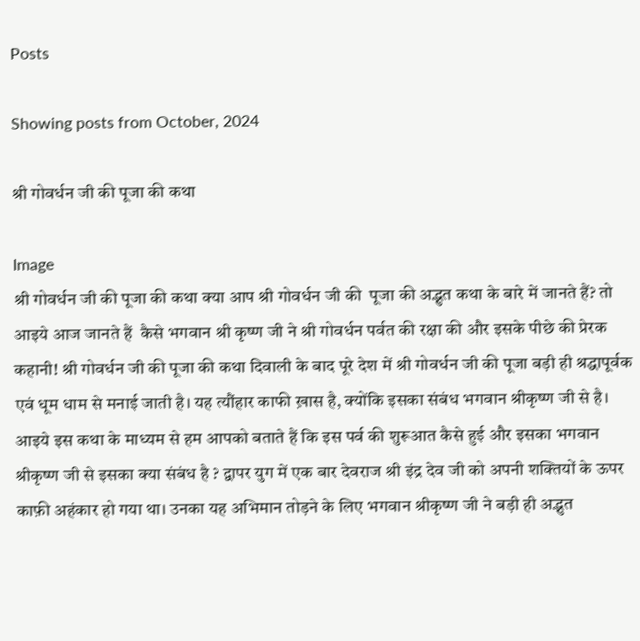Posts

Showing posts from October, 2024

श्री गोवर्धन जी की पूजा की कथा

Image
श्री गोवर्धन जी की पूजा की कथा क्या आप श्री गोवर्धन जी की  पूजा की अद्भुत कथा के बारे में जानते हैं? तो आइये आज जानते हैं  कैसे भगवान श्री कृष्ण जी ने श्री गोवर्धन पर्वत की रक्षा की और इसके पीछे की प्रेरक कहानी! श्री गोवर्धन जी की पूजा की कथा दिवाली के बाद पूरे देश में श्री गोवर्धन जी की पूजा बड़ी ही श्रद्धापूर्वक एवं धूम धाम से मनाई जाती है। यह त्यौंहार काफी ख़ास है, क्योंकि इसका संबंध भगवान श्रीकृष्ण जी से है। आइये इस कथा के माध्यम से हम आपको बताते हैं कि इस पर्व की शुरूआत कैसे हुई और इसका भगवान श्रीकृष्ण जी से इसका क्या संबंध है ? द्वापर युग में एक बार देवराज श्री इंद्र देव जी को अपनी शक्तियों के ऊपर काफ़ी अहंकार हो गया था। उनका यह अभिमान तोड़ने के लिए भगवान श्रीकृष्ण जी ने बड़ी ही अद्भुत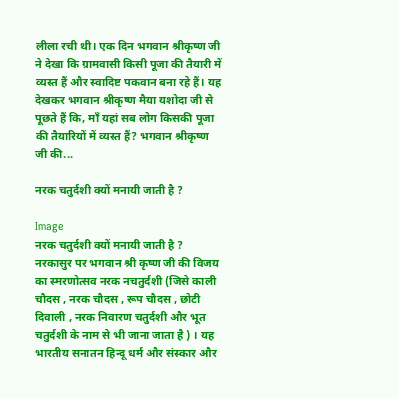लीला रची थी। एक दिन भगवान श्रीकृष्ण जी ने देखा कि ग्रामवासी किसी पूजा की तैयारी में व्यस्त हैं और स्वादिष्ट पकवान बना रहे हैं। यह देखकर भगवान श्रीकृष्ण मैया यशोदा जी से पूछते हैं कि, माँ यहां सब लोग किसकी पूजा की तैयारियों में व्यस्त हैं? भगवान श्रीकृष्ण जी की...

नरक चतुर्दशी क्यों मनायी जाती है ?

Image
नरक चतुर्दशी क्यों मनायी जाती है ? नरकासुर पर भगवान श्री कृष्ण जी की विजय का स्मरणोत्सव नरक नचतुर्दशी (जिसे काली चौदस , नरक चौदस , रूप चौदस , छोटी दिवाली , नरक निवारण चतुर्दशी और भूत चतुर्दशी के नाम से भी जाना जाता है ) । यह भारतीय सनातन हिन्दू धर्म और संस्कार और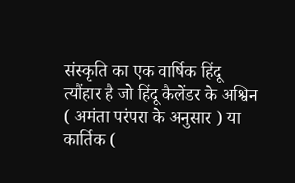संस्कृति का एक वार्षिक हिंदू त्यौंहार है जो हिंदू कैलेंडर के अश्विन ( अमंता परंपरा के अनुसार ) या कार्तिक (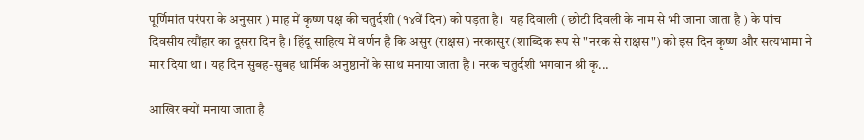पूर्णिमांत परंपरा के अनुसार ) माह में कृष्ण पक्ष की चतुर्दशी (१४वें दिन) को पड़ता है।  यह दिवाली ( छोटी दिवली के नाम से भी जाना जाता है ) के पांच दिवसीय त्यौंहार का दूसरा दिन है । हिंदू साहित्य में वर्णन है कि असुर (राक्षस) नरकासुर (शाब्दिक रूप से "नरक से राक्षस") को इस दिन कृष्ण और सत्यभामा ने मार दिया था । यह दिन सुबह-सुबह धार्मिक अनुष्ठानों के साथ मनाया जाता है । नरक चतुर्दशी भगवान श्री कृ...

आखिर क्यों मनाया जाता है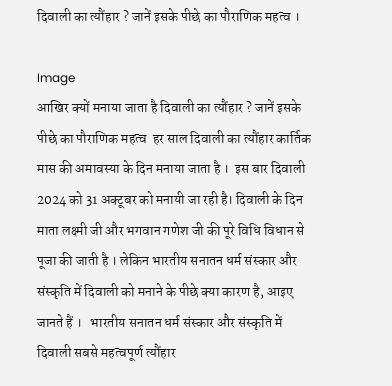दिवाली का त्यौंहार ? जानें इसके पीछे का पौराणिक महत्व ।

Image
आखिर क्यों मनाया जाता है दिवाली का त्यौंहार ? जानें इसके पीछे का पौराणिक महत्व  हर साल दिवाली का त्यौंहार कार्तिक मास की अमावस्या के दिन मनाया जाता है ।  इस बार दिवाली 2024 को 31 अक्टूबर को मनायी जा रही है। दिवाली के दिन माता लक्ष्मी जी और भगवान गणेश जी की पूरे विधि विधान से पूजा की जाती है । लेकिन भारतीय सनातन धर्म संस्कार और संस्कृति में दिवाली को मनाने के पीछे क्या कारण है, आइए जानते हैं ।   भारतीय सनातन धर्म संस्कार और संस्कृति में दिवाली सबसे महत्वपूर्ण त्यौंहार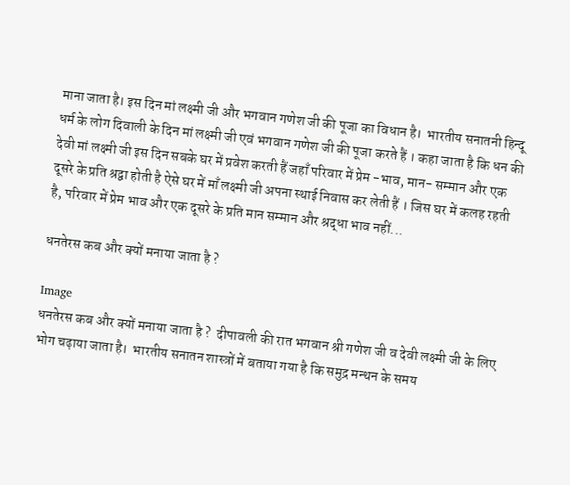माना जाता है। इस दिन मां लक्ष्मी जी और भगवान गणेश जी की पूजा का विधान है।  भारतीय सनातनी हिन्दू धर्म के लोग दिवाली के दिन मां लक्ष्मी जी एवं भगवान गणेश जी की पूजा करते हैं । कहा जाता है कि धन की देवी मां लक्ष्मी जी इस दिन सबके घर में प्रवेश करती हैं जहाँ परिवार में प्रेम -भाव, मान- सम्मान और एक दूसरे के प्रति श्रद्वा होती है ऐसे घर में माँ लक्ष्मी जी अपना स्थाई निवास कर लेती हैं । जिस घर में कलह रहती है, परिवार में प्रेम भाव और एक दूसरे के प्रति मान सम्मान और श्रद्धा भाव नहीं...

धनतेरस कब और क्यों मनाया जाता है ?

Image
धनतेरस कब और क्यों मनाया जाता है ?  दीपावली की रात भगवान श्री गणेश जी व देवी लक्ष्मी जी के लिए भोग चढ़ाया जाता है।  भारतीय सनातन शास्त्रों में बताया गया है कि समुद्र मन्थन के समय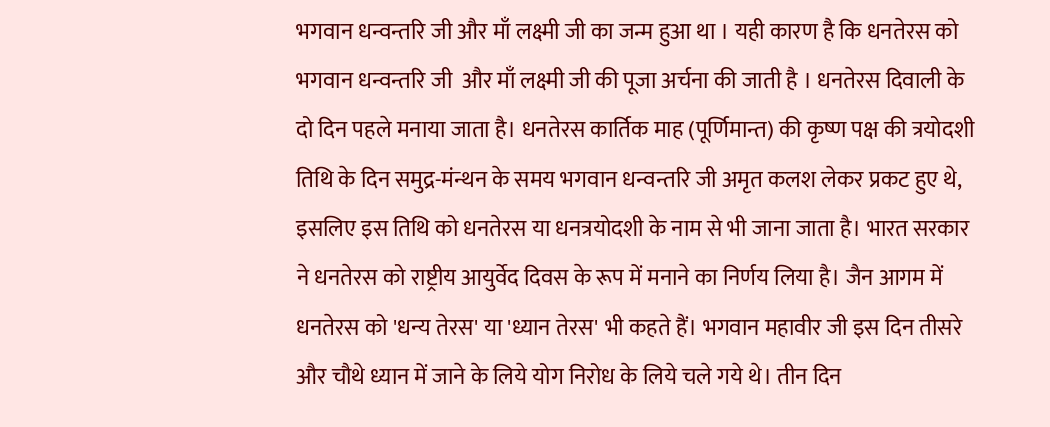भगवान धन्वन्तरि जी और माँ लक्ष्मी जी का जन्म हुआ था । यही कारण है कि धनतेरस को भगवान धन्वन्तरि जी  और माँ लक्ष्मी जी की पूजा अर्चना की जाती है । धनतेरस दिवाली के दो दिन पहले मनाया जाता है। धनतेरस कार्तिक माह (पूर्णिमान्त) की कृष्ण पक्ष की त्रयोदशी तिथि के दिन समुद्र-मंन्थन के समय भगवान धन्वन्तरि जी अमृत कलश लेकर प्रकट हुए थे, इसलिए इस तिथि को धनतेरस या धनत्रयोदशी के नाम से भी जाना जाता है। भारत सरकार ने धनतेरस को राष्ट्रीय आयुर्वेद दिवस के रूप में मनाने का निर्णय लिया है। जैन आगम में धनतेरस को 'धन्य तेरस' या 'ध्यान तेरस' भी कहते हैं। भगवान महावीर जी इस दिन तीसरे और चौथे ध्यान में जाने के लिये योग निरोध के लिये चले गये थे। तीन दिन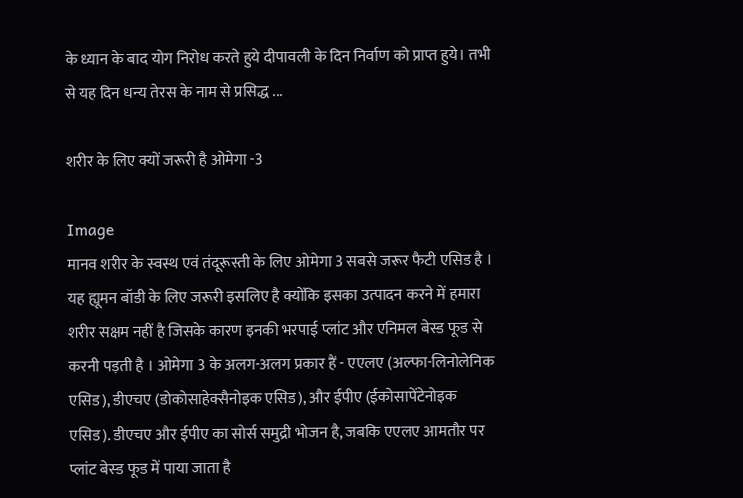के ध्यान के बाद योग निरोध करते हुये दीपावली के दिन निर्वाण को प्राप्त हुये। तभी से यह दिन धन्य तेरस के नाम से प्रसिद्ध ...

शरीर के लिए क्यों जरूरी है ओमेगा -3

Image
मानव शरीर के स्वस्थ एवं तंदूरूस्ती के लिए ओमेगा 3 सबसे जरूर फैटी एसिड है । यह ह्यूमन बॉडी के लिए जरूरी इसलिए है क्योंकि इसका उत्पादन करने में हमारा शरीर सक्षम नहीं है जिसके कारण इनकी भरपाई प्लांट और एनिमल बेस्ड फूड से करनी पड़ती है । ओमेगा 3 के अलग-अलग प्रकार हैं - एएलए (अल्फा-लिनोलेनिक एसिड), डीएचए (डोकोसाहेक्सैनोइक एसिड), और ईपीए (ईकोसापेंटेनोइक एसिड). डीएचए और ईपीए का सोर्स समुद्री भोजन है, जबकि एएलए आमतौर पर प्लांट बेस्ड फूड में पाया जाता है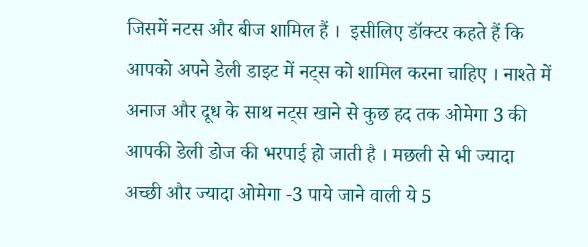जिसमें नटस और बीज शामिल हैं ।  इसीलिए डॉक्टर कहते हैं कि आपको अपने डेली डाइट में नट्स को शामिल करना चाहिए । नाश्ते में अनाज और दूध के साथ नट्स खाने से कुछ हद तक ओमेगा 3 की आपकी डेली डोज की भरपाई हो जाती है । मछली से भी ज्यादा अच्छी और ज्यादा ओमेगा -3 पाये जाने वाली ये 5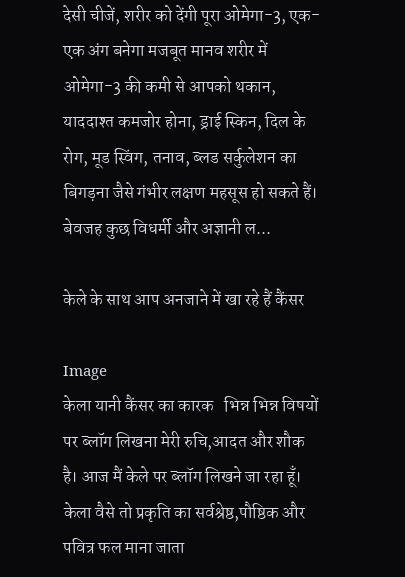देसी चीजें, शरीर को देंगी पूरा ओमेगा-3, एक-एक अंग बनेगा मजबूत मानव शरीर में ओमेगा-3 की कमी से आपको थकान, याददाश्त कमजोर होना, ड्राई स्किन, दिल के रोग, मूड स्विंग, तनाव, ब्लड सर्कुलेशन का बिगड़ना जैसे गंभीर लक्षण महसूस हो सकते हैं। बेवजह कुछ विधर्मी और अज्ञानी ल...

केले के साथ आप अनजाने में खा रहे हैं कैंसर

Image
केला यानी कैंसर का कारक   भिन्न भिन्न विषयों पर ब्लॉग लिखना मेरी रुचि,आदत और शौक है। आज मैं केले पर ब्लॉग लिखने जा रहा हूँ। केला वैसे तो प्रकृति का सर्वश्रेष्ठ,पौष्ठिक और पवित्र फल माना जाता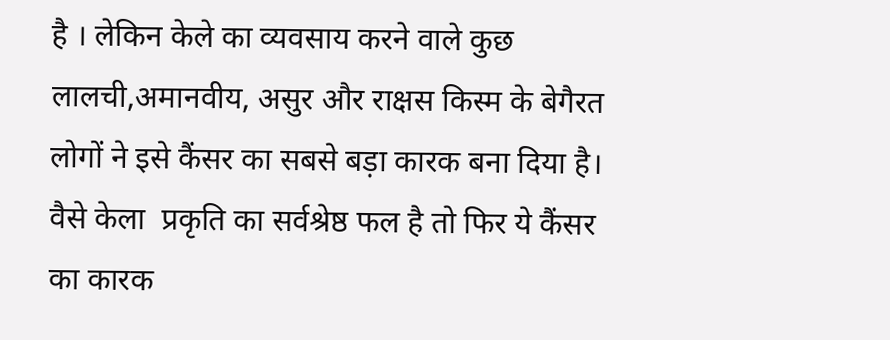है । लेकिन केले का व्यवसाय करने वाले कुछ लालची,अमानवीय, असुर और राक्षस किस्म के बेगैरत लोगों ने इसे कैंसर का सबसे बड़ा कारक बना दिया है। वैसे केला  प्रकृति का सर्वश्रेष्ठ फल है तो फिर ये कैंसर का कारक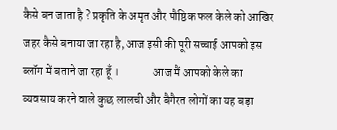कैसे बन जाता है ? प्रकृति के अमृत और पौष्ठिक फल केले को आखिर जहर कैसे बनाया जा रहा है, आज इसी की पूरी सच्चाई आपको इस ब्लॉग में बताने जा रहा हूँ ।               आज मैं आपको केले का व्यवसाय करने वाले कुछ लालची और बैगैरत लोगों का यह बड़ा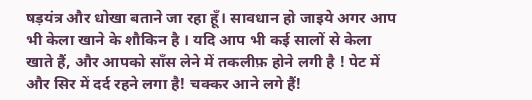षड़यंत्र और धोखा बताने जा रहा हूँ। सावधान हो जाइये अगर आप भी केला खाने के शौकिन है । यदि आप भी कई सालों से केला खाते हैं, और आपको साँस लेने में तकलीफ़ होने लगी है ! पेट में और सिर में दर्द रहने लगा है! चक्कर आने लगे हैं!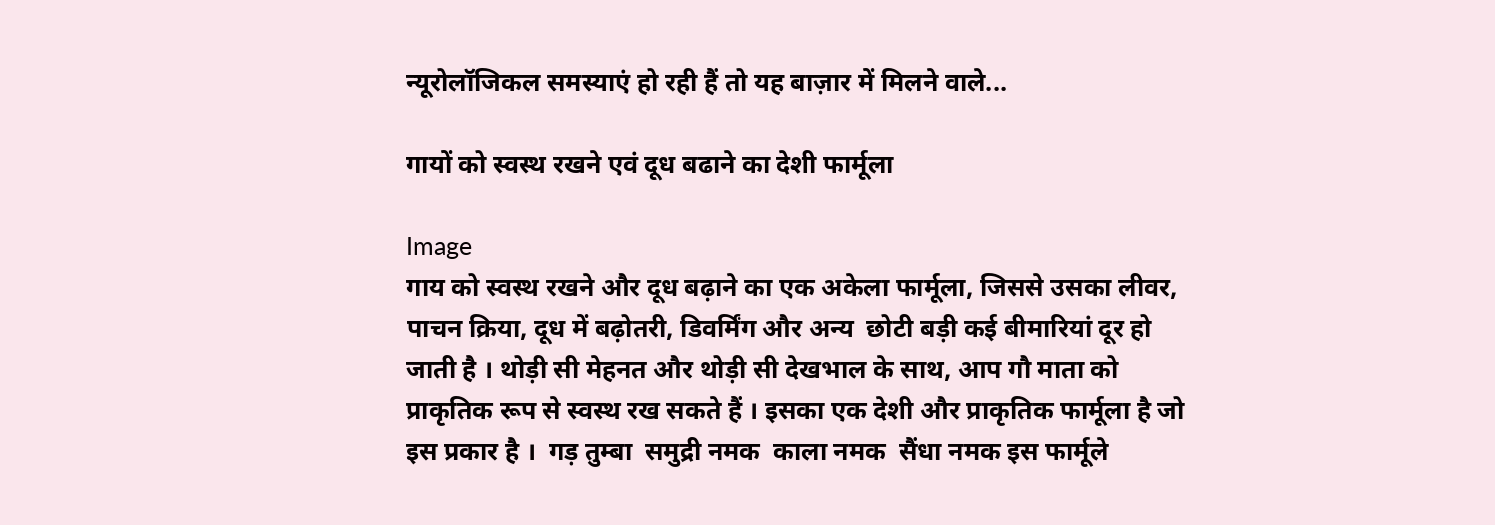न्यूरोलॉजिकल समस्याएं हो रही हैं तो यह बाज़ार में मिलने वाले...

गायों को स्वस्थ रखने एवं दूध बढाने का देशी फार्मूला

Image
गाय को स्वस्थ रखने और दूध बढ़ाने का एक अकेला फार्मूला, जिससे उसका लीवर, पाचन क्रिया, दूध में बढ़ोतरी, डिवर्मिंग और अन्य  छोटी बड़ी कई बीमारियां दूर हो जाती है । थोड़ी सी मेहनत और थोड़ी सी देखभाल के साथ, आप गौ माता को प्राकृतिक रूप से स्वस्थ रख सकते हैं । इसका एक देशी और प्राकृतिक फार्मूला है जो इस प्रकार है ।  गड़ तुम्बा  समुद्री नमक  काला नमक  सैंधा नमक इस फार्मूले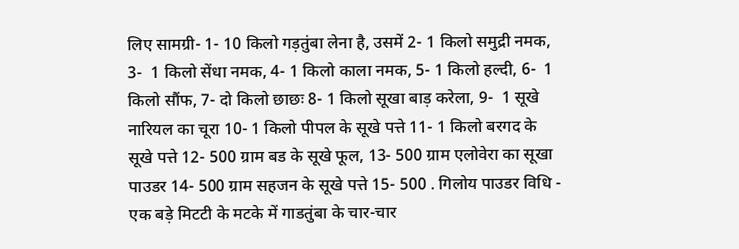लिए सामग्री- 1- 10 किलो गड़तुंबा लेना है, उसमें 2- 1 किलो समुद्री नमक, 3-  1 किलो सेंधा नमक, 4- 1 किलो काला नमक, 5- 1 किलो हल्दी, 6-  1 किलो सौंफ, 7- दो किलो छाछः 8- 1 किलो सूखा बाड़ करेला, 9-  1 सूखे नारियल का चूरा 10- 1 किलो पीपल के सूखे पत्ते 11- 1 किलो बरगद के सूखे पत्ते 12- 500 ग्राम बड के सूखे फूल, 13- 500 ग्राम एलोवेरा का सूखा पाउडर 14- 500 ग्राम सहजन के सूखे पत्ते 15- 500 . गिलोय पाउडर विधि - एक बड़े मिटटी के मटके में गाडतुंबा के चार-चार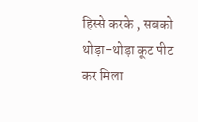हिस्से करके , सबको थोड़ा-थोड़ा कूट पीट कर मिला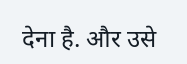देना है. और उसे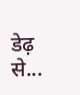डेढ़ से...